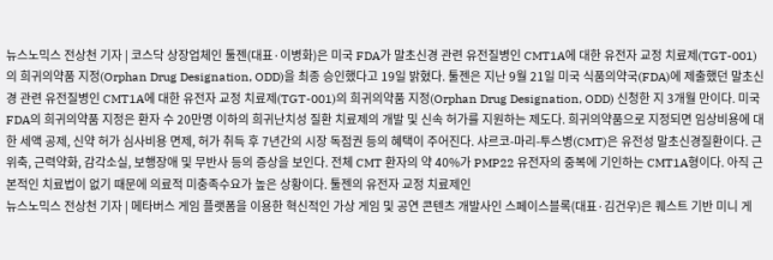뉴스노믹스 전상천 기자 | 코스닥 상장업체인 툴젠(대표·이병화)은 미국 FDA가 말초신경 관련 유전질병인 CMT1A에 대한 유전자 교정 치료제(TGT-001)의 희귀의약품 지정(Orphan Drug Designation, ODD)을 최종 승인했다고 19일 밝혔다. 툴젠은 지난 9월 21일 미국 식품의약국(FDA)에 제출했던 말초신경 관련 유전질병인 CMT1A에 대한 유전자 교정 치료제(TGT-001)의 희귀의약품 지정(Orphan Drug Designation, ODD) 신청한 지 3개월 만이다. 미국 FDA의 희귀의약품 지정은 환자 수 20만명 이하의 희귀난치성 질환 치료제의 개발 및 신속 허가를 지원하는 제도다. 희귀의약품으로 지정되면 임상비용에 대한 세액 공제, 신약 허가 심사비용 면제, 허가 취득 후 7년간의 시장 독점권 등의 혜택이 주어진다. 샤르코-마리-투스병(CMT)은 유전성 말초신경질환이다. 근위축, 근력약화, 감각소실, 보행장애 및 무반사 등의 증상을 보인다. 전체 CMT 환자의 약 40%가 PMP22 유전자의 중복에 기인하는 CMT1A형이다. 아직 근본적인 치료법이 없기 때문에 의료적 미충족수요가 높은 상황이다. 툴젠의 유전자 교정 치료제인
뉴스노믹스 전상천 기자 | 메타버스 게임 플랫폼을 이용한 혁신적인 가상 게임 및 공연 콘텐츠 개발사인 스페이스블록(대표·김건우)은 퀘스트 기반 미니 게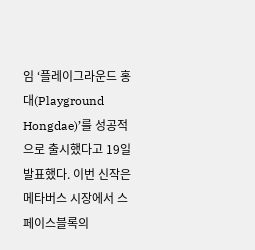임 ‘플레이그라운드 홍대(Playground Hongdae)’를 성공적으로 출시했다고 19일 발표했다. 이번 신작은 메타버스 시장에서 스페이스블록의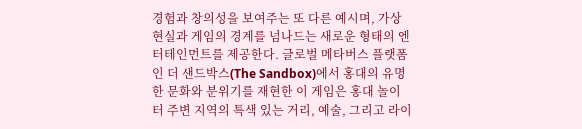경험과 창의성을 보여주는 또 다른 예시며, 가상 현실과 게임의 경계를 넘나드는 새로운 형태의 엔터테인먼트를 제공한다. 글로벌 메타버스 플랫폼인 더 샌드박스(The Sandbox)에서 홍대의 유명한 문화와 분위기를 재현한 이 게임은 홍대 놀이터 주변 지역의 특색 있는 거리, 예술, 그리고 라이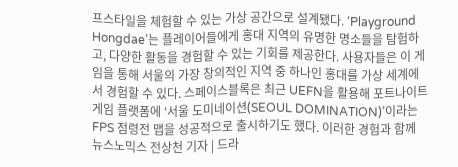프스타일을 체험할 수 있는 가상 공간으로 설계됐다. ‘Playground Hongdae’는 플레이어들에게 홍대 지역의 유명한 명소들을 탐험하고, 다양한 활동을 경험할 수 있는 기회를 제공한다. 사용자들은 이 게임을 통해 서울의 가장 창의적인 지역 중 하나인 홍대를 가상 세계에서 경험할 수 있다. 스페이스블록은 최근 UEFN을 활용해 포트나이트 게임 플랫폼에 ‘서울 도미네이션(SEOUL DOMINATION)’이라는 FPS 점령전 맵을 성공적으로 출시하기도 했다. 이러한 경험과 함께
뉴스노믹스 전상천 기자 | 드라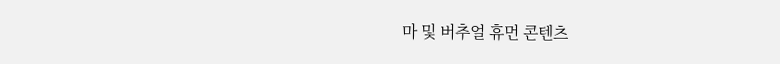마 및 버추얼 휴먼 콘텐츠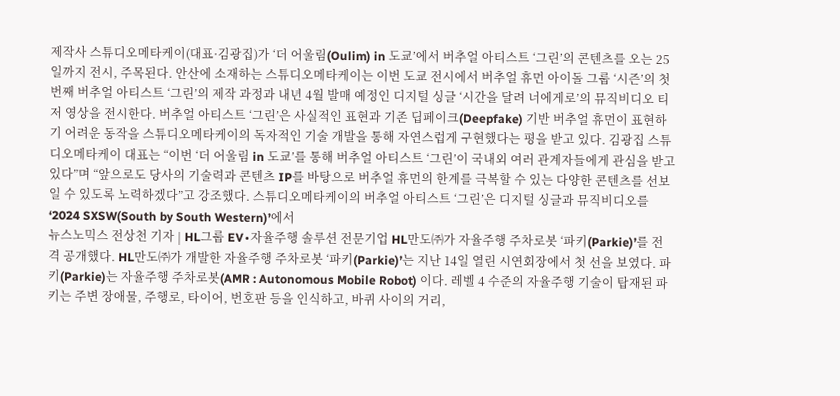제작사 스튜디오메타케이(대표·김광집)가 ‘더 어울림(Oulim) in 도쿄’에서 버추얼 아티스트 ‘그린’의 콘텐츠를 오는 25일까지 전시, 주목된다. 안산에 소재하는 스튜디오메타케이는 이번 도쿄 전시에서 버추얼 휴먼 아이돌 그룹 ‘시즌’의 첫 번째 버추얼 아티스트 ‘그린’의 제작 과정과 내년 4월 발매 예정인 디지털 싱글 ‘시간을 달려 너에게로’의 뮤직비디오 티저 영상을 전시한다. 버추얼 아티스트 ‘그린’은 사실적인 표현과 기존 딥페이크(Deepfake) 기반 버추얼 휴먼이 표현하기 어려운 동작을 스튜디오메타케이의 독자적인 기술 개발을 통해 자연스럽게 구현했다는 평을 받고 있다. 김광집 스튜디오메타케이 대표는 “이번 ‘더 어울림 in 도쿄’를 통해 버추얼 아티스트 ‘그린’이 국내외 여러 관계자들에게 관심을 받고 있다”며 “앞으로도 당사의 기술력과 콘텐츠 IP를 바탕으로 버추얼 휴먼의 한계를 극복할 수 있는 다양한 콘텐츠를 선보일 수 있도록 노력하겠다”고 강조했다. 스튜디오메타케이의 버추얼 아티스트 ‘그린’은 디지털 싱글과 뮤직비디오를 ‘2024 SXSW(South by South Western)’에서
뉴스노믹스 전상천 기자 | HL그룹 EV∙자율주행 솔루션 전문기업 HL만도㈜가 자율주행 주차로봇 ‘파키(Parkie)’를 전격 공개했다. HL만도㈜가 개발한 자율주행 주차로봇 ‘파키(Parkie)’는 지난 14일 열린 시연회장에서 첫 선을 보였다. 파키(Parkie)는 자율주행 주차로봇(AMR : Autonomous Mobile Robot) 이다. 레벨 4 수준의 자율주행 기술이 탑재된 파키는 주변 장애물, 주행로, 타이어, 번호판 등을 인식하고, 바퀴 사이의 거리,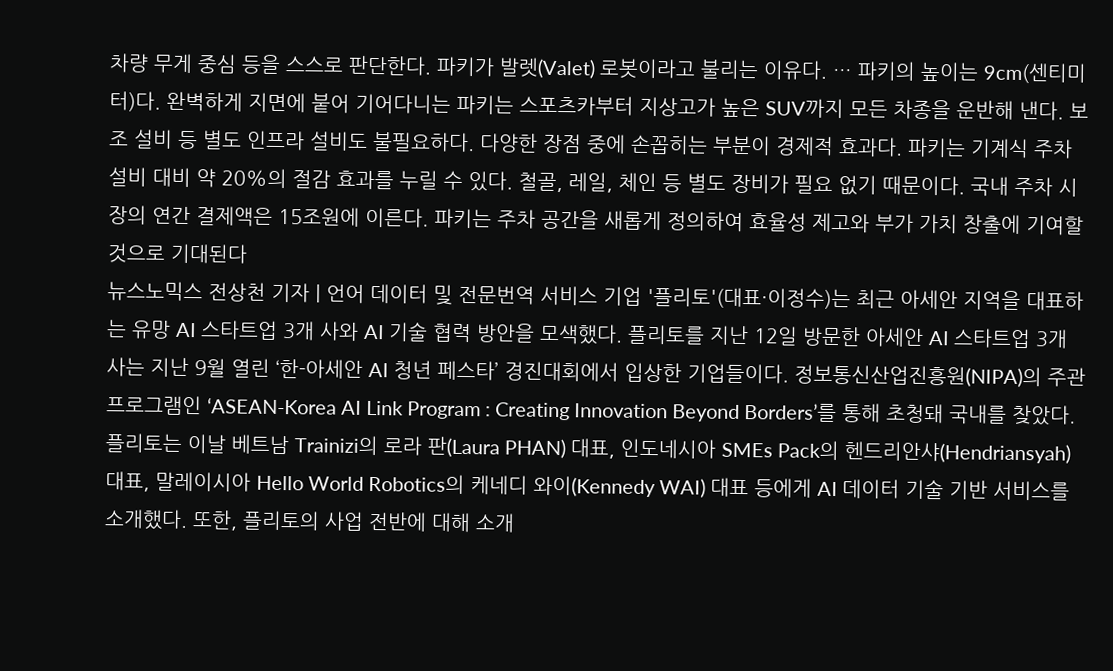차량 무게 중심 등을 스스로 판단한다. 파키가 발렛(Valet) 로봇이라고 불리는 이유다. … 파키의 높이는 9cm(센티미터)다. 완벽하게 지면에 붙어 기어다니는 파키는 스포츠카부터 지상고가 높은 SUV까지 모든 차종을 운반해 낸다. 보조 설비 등 별도 인프라 설비도 불필요하다. 다양한 장점 중에 손꼽히는 부분이 경제적 효과다. 파키는 기계식 주차 설비 대비 약 20%의 절감 효과를 누릴 수 있다. 철골, 레일, 체인 등 별도 장비가 필요 없기 때문이다. 국내 주차 시장의 연간 결제액은 15조원에 이른다. 파키는 주차 공간을 새롭게 정의하여 효율성 제고와 부가 가치 창출에 기여할 것으로 기대된다
뉴스노믹스 전상천 기자 | 언어 데이터 및 전문번역 서비스 기업 '플리토'(대표·이정수)는 최근 아세안 지역을 대표하는 유망 AI 스타트업 3개 사와 AI 기술 협력 방안을 모색했다. 플리토를 지난 12일 방문한 아세안 AI 스타트업 3개 사는 지난 9월 열린 ‘한-아세안 AI 청년 페스타’ 경진대회에서 입상한 기업들이다. 정보통신산업진흥원(NIPA)의 주관 프로그램인 ‘ASEAN-Korea AI Link Program : Creating Innovation Beyond Borders’를 통해 초청돼 국내를 찾았다. 플리토는 이날 베트남 Trainizi의 로라 판(Laura PHAN) 대표, 인도네시아 SMEs Pack의 헨드리안샤(Hendriansyah) 대표, 말레이시아 Hello World Robotics의 케네디 와이(Kennedy WAI) 대표 등에게 AI 데이터 기술 기반 서비스를 소개했다. 또한, 플리토의 사업 전반에 대해 소개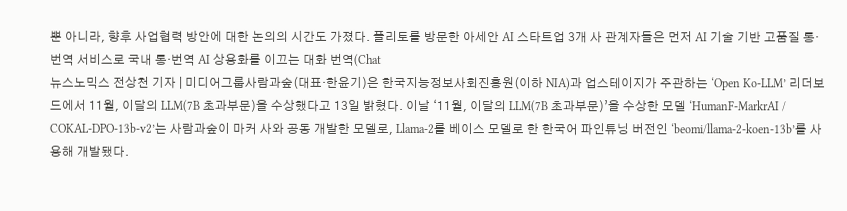뿐 아니라, 향후 사업협력 방안에 대한 논의의 시간도 가졌다. 플리토를 방문한 아세안 AI 스타트업 3개 사 관계자들은 먼저 AI 기술 기반 고품질 통·번역 서비스로 국내 통·번역 AI 상용화를 이끄는 대화 번역(Chat
뉴스노믹스 전상천 기자 | 미디어그룹사람과숲(대표·한윤기)은 한국지능정보사회진흥원(이하 NIA)과 업스테이지가 주관하는 ‘Open Ko-LLM’ 리더보드에서 11월, 이달의 LLM(7B 초과부문)을 수상했다고 13일 밝혔다. 이날 ‘11월, 이달의 LLM(7B 초과부문)’을 수상한 모델 ‘HumanF-MarkrAI / COKAL-DPO-13b-v2’는 사람과숲이 마커 사와 공동 개발한 모델로, Llama-2를 베이스 모델로 한 한국어 파인튜닝 버전인 ‘beomi/llama-2-koen-13b’를 사용해 개발됐다.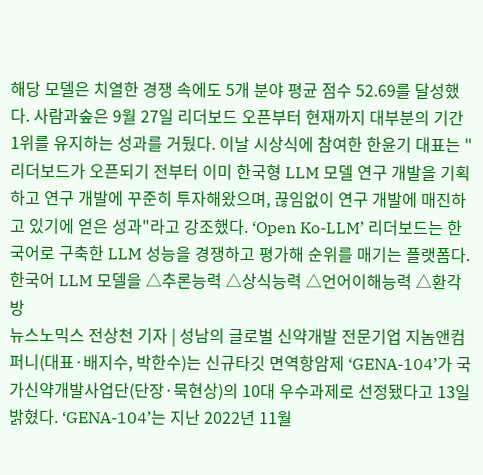해당 모델은 치열한 경쟁 속에도 5개 분야 평균 점수 52.69를 달성했다. 사람과숲은 9월 27일 리더보드 오픈부터 현재까지 대부분의 기간 1위를 유지하는 성과를 거뒀다. 이날 시상식에 참여한 한윤기 대표는 "리더보드가 오픈되기 전부터 이미 한국형 LLM 모델 연구 개발을 기획하고 연구 개발에 꾸준히 투자해왔으며, 끊임없이 연구 개발에 매진하고 있기에 얻은 성과"라고 강조했다. ‘Open Ko-LLM’ 리더보드는 한국어로 구축한 LLM 성능을 경쟁하고 평가해 순위를 매기는 플랫폼다. 한국어 LLM 모델을 △추론능력 △상식능력 △언어이해능력 △환각방
뉴스노믹스 전상천 기자 | 성남의 글로벌 신약개발 전문기업 지놈앤컴퍼니(대표·배지수, 박한수)는 신규타깃 면역항암제 ‘GENA-104’가 국가신약개발사업단(단장·묵현상)의 10대 우수과제로 선정됐다고 13일 밝혔다. ‘GENA-104’는 지난 2022년 11월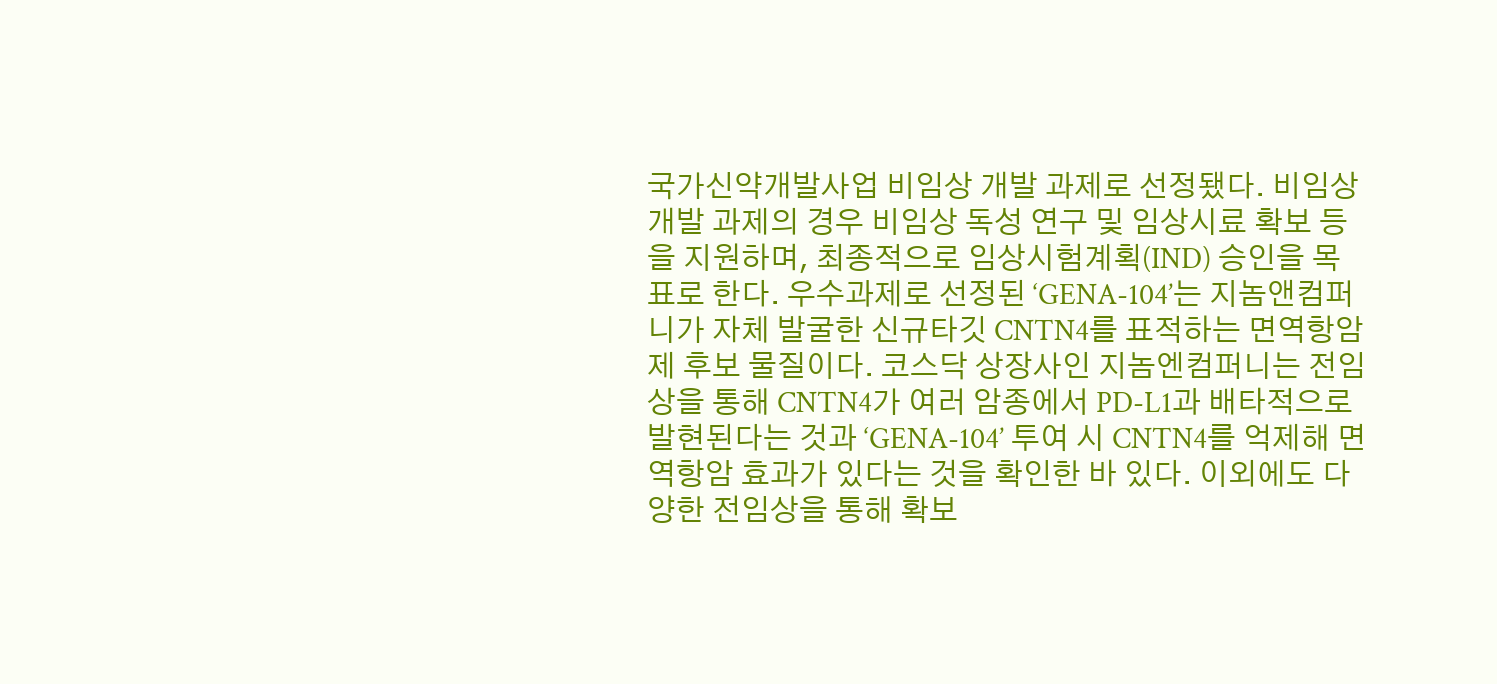국가신약개발사업 비임상 개발 과제로 선정됐다. 비임상 개발 과제의 경우 비임상 독성 연구 및 임상시료 확보 등을 지원하며, 최종적으로 임상시험계획(IND) 승인을 목표로 한다. 우수과제로 선정된 ‘GENA-104’는 지놈앤컴퍼니가 자체 발굴한 신규타깃 CNTN4를 표적하는 면역항암제 후보 물질이다. 코스닥 상장사인 지놈엔컴퍼니는 전임상을 통해 CNTN4가 여러 암종에서 PD-L1과 배타적으로 발현된다는 것과 ‘GENA-104’ 투여 시 CNTN4를 억제해 면역항암 효과가 있다는 것을 확인한 바 있다. 이외에도 다양한 전임상을 통해 확보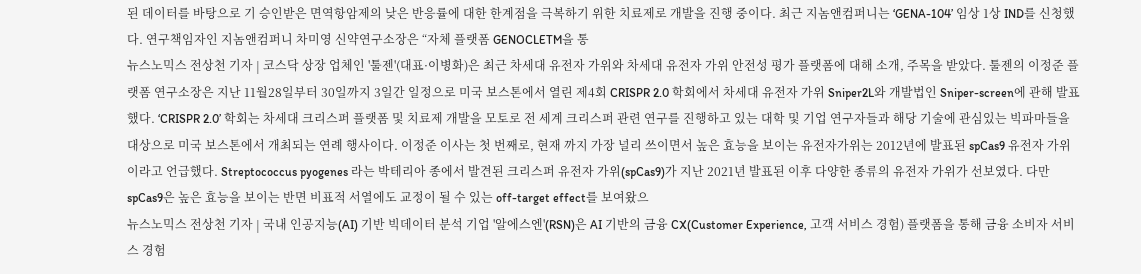된 데이터를 바탕으로 기 승인받은 면역항암제의 낮은 반응률에 대한 한계점을 극복하기 위한 치료제로 개발을 진행 중이다. 최근 지놈앤컴퍼니는 ‘GENA-104’ 임상 1상 IND를 신청했다. 연구책임자인 지놈앤컴퍼니 차미영 신약연구소장은 “자체 플랫폼 GENOCLETM을 통
뉴스노믹스 전상천 기자 | 코스닥 상장 업체인 '툴젠'(대표·이병화)은 최근 차세대 유전자 가위와 차세대 유전자 가위 안전성 평가 플랫폼에 대해 소개, 주목을 받았다. 툴젠의 이정준 플랫폼 연구소장은 지난 11월28일부터 30일까지 3일간 일정으로 미국 보스톤에서 열린 제4회 CRISPR 2.0 학회에서 차세대 유전자 가위 Sniper2L와 개발법인 Sniper-screen에 관해 발표했다. ‘CRISPR 2.0’ 학회는 차세대 크리스퍼 플랫폼 및 치료제 개발을 모토로 전 세계 크리스퍼 관련 연구를 진행하고 있는 대학 및 기업 연구자들과 해당 기술에 관심있는 빅파마들을 대상으로 미국 보스톤에서 개최되는 연례 행사이다. 이정준 이사는 첫 번째로, 현재 까지 가장 널리 쓰이면서 높은 효능을 보이는 유전자가위는 2012년에 발표된 spCas9 유전자 가위이라고 언급했다. Streptococcus pyogenes 라는 박테리아 종에서 발견된 크리스퍼 유전자 가위(spCas9)가 지난 2021년 발표된 이후 다양한 종류의 유전자 가위가 선보였다. 다만 spCas9은 높은 효능을 보이는 반면 비표적 서열에도 교정이 될 수 있는 off-target effect를 보여왔으
뉴스노믹스 전상천 기자 | 국내 인공지능(AI) 기반 빅데이터 분석 기업 '알에스엔'(RSN)은 AI 기반의 금융 CX(Customer Experience, 고객 서비스 경험) 플랫폼을 통해 금융 소비자 서비스 경험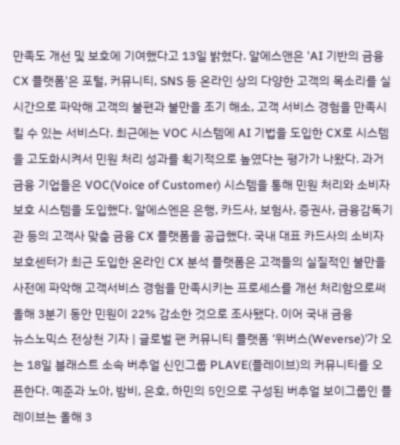만족도 개선 및 보호에 기여했다고 13일 밝혔다. 알에스앤은 'AI 기반의 금융 CX 플랫폼'은 포털, 커뮤니티, SNS 등 온라인 상의 다양한 고객의 목소리를 실시간으로 파악해 고객의 불편과 불만을 조기 해소, 고객 서비스 경험을 만족시킬 수 있는 서비스다. 최근에는 VOC 시스템에 AI 기법을 도입한 CX로 시스템을 고도화시켜서 민원 처리 성과를 획기적으로 높였다는 평가가 나왔다. 과거 금융 기업들은 VOC(Voice of Customer) 시스템을 통해 민원 처리와 소비자 보호 시스템을 도입했다. 알에스엔은 은행, 카드사, 보험사, 증권사, 금융감독기관 등의 고객사 맞춤 금융 CX 플랫폼을 공급했다. 국내 대표 카드사의 소비자보호센터가 최근 도입한 온라인 CX 분석 플랫폼은 고객들의 실질적인 불만을 사전에 파악해 고객서비스 경험을 만족시키는 프로세스를 개선 처리함으로써 올해 3분기 동안 민원이 22% 감소한 것으로 조사됐다. 이어 국내 금융
뉴스노믹스 전상천 기자 | 글로벌 팬 커뮤니티 플랫폼 ‘위버스(Weverse)’가 오는 18일 블래스트 소속 버추얼 신인그룹 PLAVE(플레이브)의 커뮤니티를 오픈한다. 예준과 노아, 밤비, 은호, 하민의 5인으로 구성된 버추얼 보이그룹인 플레이브는 올해 3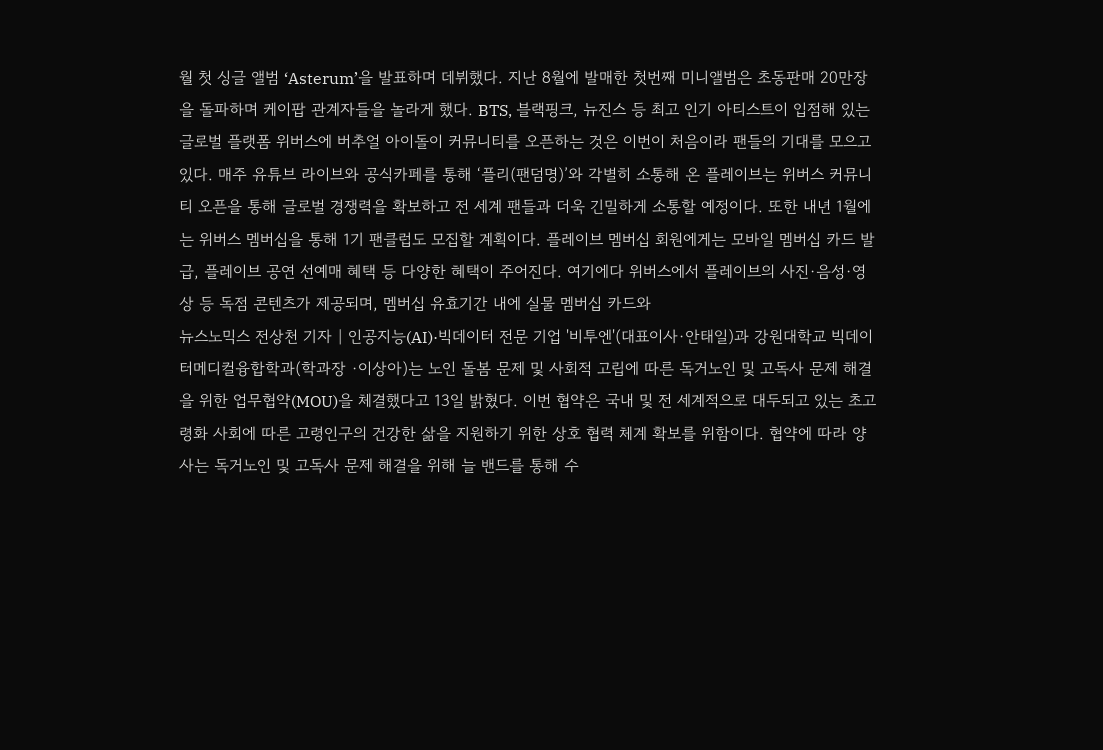월 첫 싱글 앨범 ‘Asterum’을 발표하며 데뷔했다. 지난 8월에 발매한 첫번째 미니앨범은 초동판매 20만장을 돌파하며 케이팝 관계자들을 놀라게 했다. BTS, 블랙핑크, 뉴진스 등 최고 인기 아티스트이 입점해 있는 글로벌 플랫폼 위버스에 버추얼 아이돌이 커뮤니티를 오픈하는 것은 이번이 처음이라 팬들의 기대를 모으고 있다. 매주 유튜브 라이브와 공식카페를 통해 ‘플리(팬덤명)’와 각별히 소통해 온 플레이브는 위버스 커뮤니티 오픈을 통해 글로벌 경쟁력을 확보하고 전 세계 팬들과 더욱 긴밀하게 소통할 예정이다. 또한 내년 1월에는 위버스 멤버십을 통해 1기 팬클럽도 모집할 계획이다. 플레이브 멤버십 회원에게는 모바일 멤버십 카드 발급, 플레이브 공연 선예매 혜택 등 다양한 혜택이 주어진다. 여기에다 위버스에서 플레이브의 사진·음성·영상 등 독점 콘텐츠가 제공되며, 멤버십 유효기간 내에 실물 멤버십 카드와
뉴스노믹스 전상천 기자 | 인공지능(AI)·빅데이터 전문 기업 '비투엔'(대표이사·안태일)과 강원대학교 빅데이터메디컬융합학과(학과장 ·이상아)는 노인 돌봄 문제 및 사회적 고립에 따른 독거노인 및 고독사 문제 해결을 위한 업무협약(MOU)을 체결했다고 13일 밝혔다. 이번 협약은 국내 및 전 세계적으로 대두되고 있는 초고령화 사회에 따른 고령인구의 건강한 삶을 지원하기 위한 상호 협력 체계 확보를 위함이다. 협약에 따라 양사는 독거노인 및 고독사 문제 해결을 위해 늘 밴드를 통해 수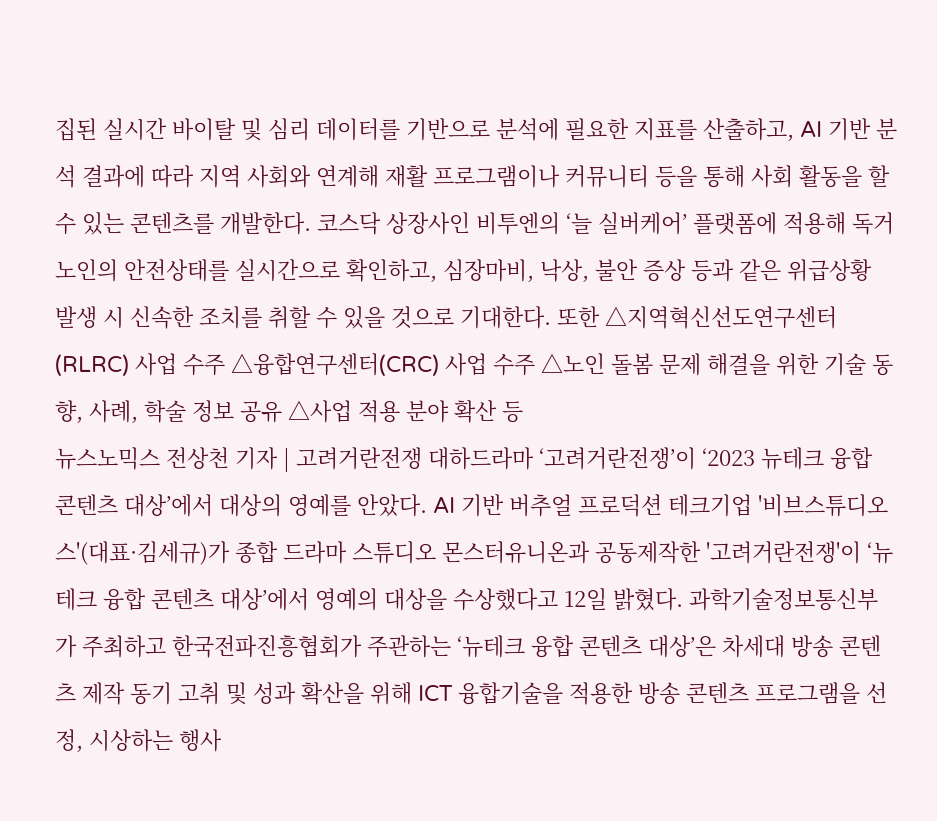집된 실시간 바이탈 및 심리 데이터를 기반으로 분석에 필요한 지표를 산출하고, AI 기반 분석 결과에 따라 지역 사회와 연계해 재활 프로그램이나 커뮤니티 등을 통해 사회 활동을 할 수 있는 콘텐츠를 개발한다. 코스닥 상장사인 비투엔의 ‘늘 실버케어’ 플랫폼에 적용해 독거노인의 안전상태를 실시간으로 확인하고, 심장마비, 낙상, 불안 증상 등과 같은 위급상황 발생 시 신속한 조치를 취할 수 있을 것으로 기대한다. 또한 △지역혁신선도연구센터(RLRC) 사업 수주 △융합연구센터(CRC) 사업 수주 △노인 돌봄 문제 해결을 위한 기술 동향, 사례, 학술 정보 공유 △사업 적용 분야 확산 등
뉴스노믹스 전상천 기자 | 고려거란전쟁 대하드라마 ‘고려거란전쟁’이 ‘2023 뉴테크 융합 콘텐츠 대상’에서 대상의 영예를 안았다. AI 기반 버추얼 프로덕션 테크기업 '비브스튜디오스'(대표·김세규)가 종합 드라마 스튜디오 몬스터유니온과 공동제작한 '고려거란전쟁'이 ‘뉴테크 융합 콘텐츠 대상’에서 영예의 대상을 수상했다고 12일 밝혔다. 과학기술정보통신부가 주최하고 한국전파진흥협회가 주관하는 ‘뉴테크 융합 콘텐츠 대상’은 차세대 방송 콘텐츠 제작 동기 고취 및 성과 확산을 위해 ICT 융합기술을 적용한 방송 콘텐츠 프로그램을 선정, 시상하는 행사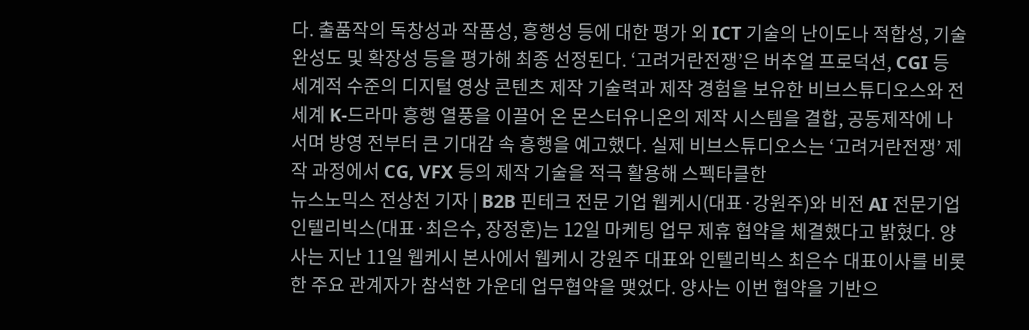다. 출품작의 독창성과 작품성, 흥행성 등에 대한 평가 외 ICT 기술의 난이도나 적합성, 기술 완성도 및 확장성 등을 평가해 최종 선정된다. ‘고려거란전쟁’은 버추얼 프로덕션, CGI 등 세계적 수준의 디지털 영상 콘텐츠 제작 기술력과 제작 경험을 보유한 비브스튜디오스와 전 세계 K-드라마 흥행 열풍을 이끌어 온 몬스터유니온의 제작 시스템을 결합, 공동제작에 나서며 방영 전부터 큰 기대감 속 흥행을 예고했다. 실제 비브스튜디오스는 ‘고려거란전쟁’ 제작 과정에서 CG, VFX 등의 제작 기술을 적극 활용해 스펙타클한
뉴스노믹스 전상천 기자 | B2B 핀테크 전문 기업 웹케시(대표·강원주)와 비전 AI 전문기업 인텔리빅스(대표·최은수, 장정훈)는 12일 마케팅 업무 제휴 협약을 체결했다고 밝혔다. 양사는 지난 11일 웹케시 본사에서 웹케시 강원주 대표와 인텔리빅스 최은수 대표이사를 비롯한 주요 관계자가 참석한 가운데 업무협약을 맺었다. 양사는 이번 협약을 기반으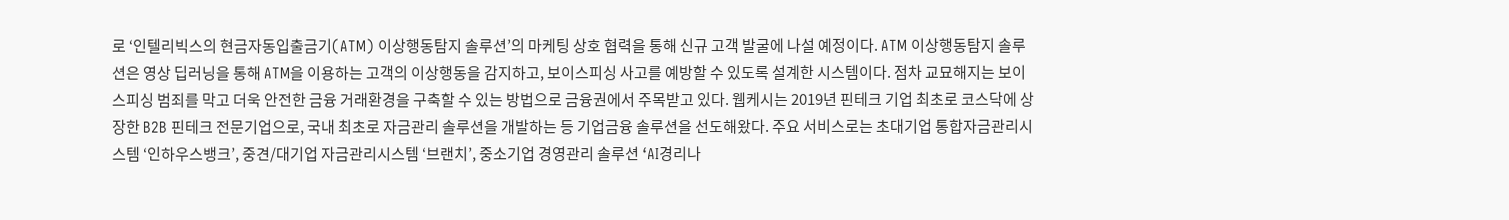로 ‘인텔리빅스의 현금자동입출금기(ATM) 이상행동탐지 솔루션’의 마케팅 상호 협력을 통해 신규 고객 발굴에 나설 예정이다. ATM 이상행동탐지 솔루션은 영상 딥러닝을 통해 ATM을 이용하는 고객의 이상행동을 감지하고, 보이스피싱 사고를 예방할 수 있도록 설계한 시스템이다. 점차 교묘해지는 보이스피싱 범죄를 막고 더욱 안전한 금융 거래환경을 구축할 수 있는 방법으로 금융권에서 주목받고 있다. 웹케시는 2019년 핀테크 기업 최초로 코스닥에 상장한 B2B 핀테크 전문기업으로, 국내 최초로 자금관리 솔루션을 개발하는 등 기업금융 솔루션을 선도해왔다. 주요 서비스로는 초대기업 통합자금관리시스템 ‘인하우스뱅크’, 중견/대기업 자금관리시스템 ‘브랜치’, 중소기업 경영관리 솔루션 ‘AI경리나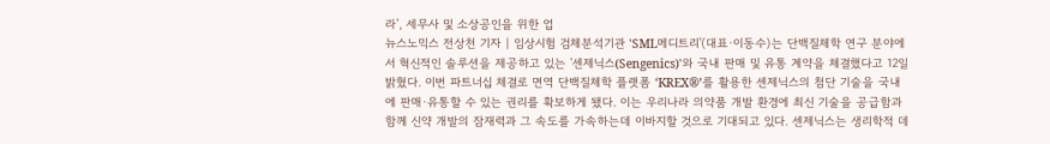라’, 세무사 및 소상공인을 위한 업
뉴스노믹스 전상천 기자 | 임상시험 검체분석기관 'SML메디트리'(대표·이동수)는 단백질체학 연구 분야에서 혁신적인 솔루션을 제공하고 있는 '센제닉스(Sengenics)'와 국내 판매 및 유통 계약을 체결했다고 12일 밝혔다. 이번 파트너십 체결로 면역 단백질체학 플랫폼 ‘KREX®’를 활용한 센제닉스의 첨단 기술을 국내에 판매·유통할 수 있는 권리를 확보하게 됐다. 이는 우리나라 의약품 개발 환경에 최신 기술을 공급함과 함께 신약 개발의 잠재력과 그 속도를 가속하는데 이바지할 것으로 기대되고 있다. 센제닉스는 생리학적 데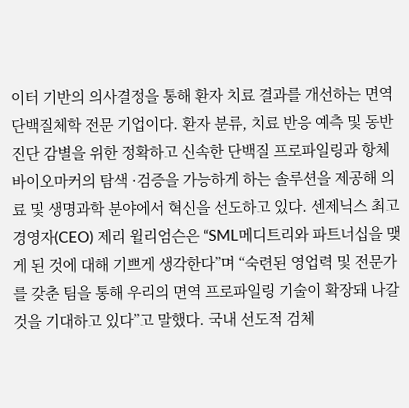이터 기반의 의사결정을 통해 환자 치료 결과를 개선하는 면역 단백질체학 전문 기업이다. 환자 분류, 치료 반응 예측 및 동반 진단 감별을 위한 정확하고 신속한 단백질 프로파일링과 항체 바이오마커의 탐색 ·검증을 가능하게 하는 솔루션을 제공해 의료 및 생명과학 분야에서 혁신을 선도하고 있다. 센제닉스 최고 경영자(CEO) 제리 윌리엄슨은 “SML메디트리와 파트너십을 맺게 된 것에 대해 기쁘게 생각한다”며 “숙련된 영업력 및 전문가를 갖춘 팀을 통해 우리의 면역 프로파일링 기술이 확장돼 나갈 것을 기대하고 있다”고 말했다. 국내 선도적 검체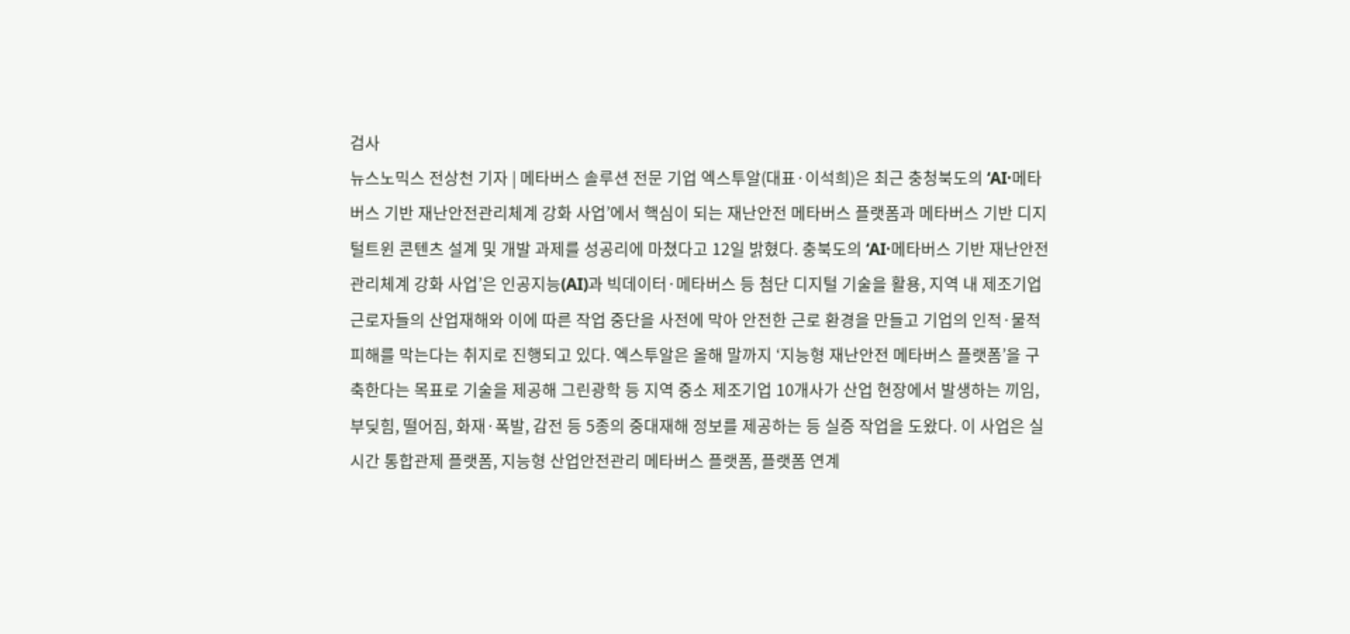검사
뉴스노믹스 전상천 기자 | 메타버스 솔루션 전문 기업 엑스투알(대표·이석희)은 최근 충청북도의 ‘AI·메타버스 기반 재난안전관리체계 강화 사업’에서 핵심이 되는 재난안전 메타버스 플랫폼과 메타버스 기반 디지털트윈 콘텐츠 설계 및 개발 과제를 성공리에 마쳤다고 12일 밝혔다. 충북도의 ‘AI·메타버스 기반 재난안전관리체계 강화 사업’은 인공지능(AI)과 빅데이터·메타버스 등 첨단 디지털 기술을 활용, 지역 내 제조기업 근로자들의 산업재해와 이에 따른 작업 중단을 사전에 막아 안전한 근로 환경을 만들고 기업의 인적·물적 피해를 막는다는 취지로 진행되고 있다. 엑스투알은 올해 말까지 ‘지능형 재난안전 메타버스 플랫폼’을 구축한다는 목표로 기술을 제공해 그린광학 등 지역 중소 제조기업 10개사가 산업 현장에서 발생하는 끼임, 부딪힘, 떨어짐, 화재·폭발, 감전 등 5종의 중대재해 정보를 제공하는 등 실증 작업을 도왔다. 이 사업은 실시간 통합관제 플랫폼, 지능형 산업안전관리 메타버스 플랫폼, 플랫폼 연계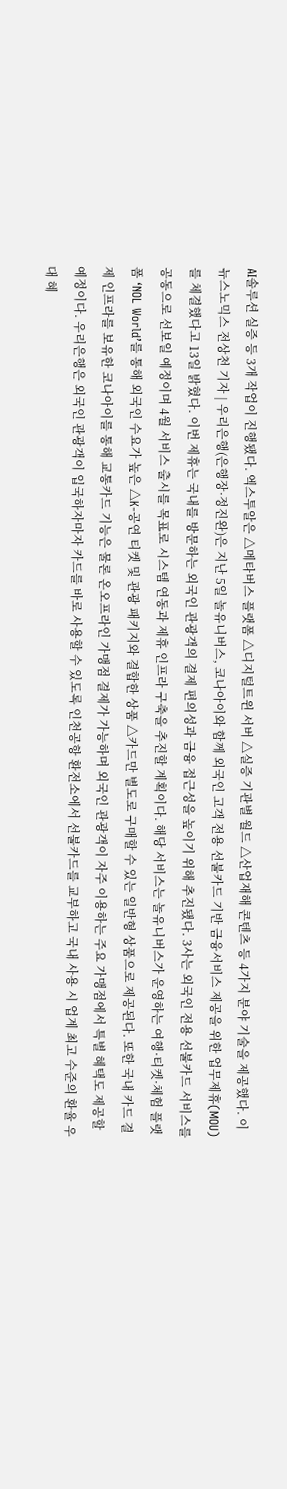AI솔루션 실증 등 3개 작업이 진행됐다. 엑스투알은 △메타버스 플랫폼 △디지털트윈 서버 △실증 기관별 월드 △산업재해 콘텐츠 등 4가지 분야 기술을 제공했다. 이
뉴스노믹스 전상천 기자 | 우리은행(은행장·정진완)은 지난 5일 놀유니버스, 코나아이와 함께 외국인 고객 전용 선불카드 기반 금융서비스 제공을 위한 업무제휴(MOU)를 체결했다고 13일 밝혔다. 이번 제휴는 국내를 방문하는 외국인 관광객의 결제 편의성과 금융 접근성을 높이기 위해 추진됐다. 3사는 외국인 전용 선불카드 서비스를 공동으로 선보일 예정이며 4월 서비스 출시를 목표로 시스템 연동과 제휴 인프라 구축을 추진할 계획이다. 해당 서비스는 놀유니버스가 운영하는 여행·티켓·체험 플랫폼 ‘NOL World’를 통해 외국인 수요가 높은 △K-공연 티켓 및 관광 패키지와 결합한 상품 △카드만 별도로 구매할 수 있는 일반형 상품으로 제공된다. 또한 국내 카드 결제 인프라를 보유한 코나아이를 통해 교통카드 기능은 물론 온오프라인 가맹점 결제가 가능하며 외국인 관광객이 자주 이용하는 주요 가맹점에서 특별 혜택도 제공할 예정이다. 우리은행은 외국인 관광객이 입국하자마자 카드를 바로 사용할 수 있도록 인천공항 환전소에서 선불카드를 교부하고 국내 사용 시 업계 최고 수준의 환율 우대 혜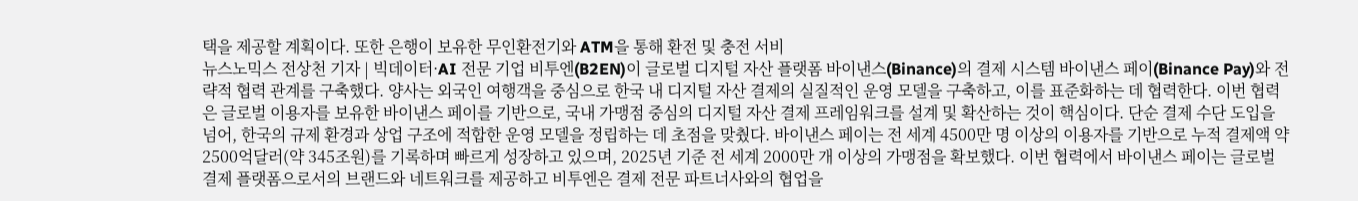택을 제공할 계획이다. 또한 은행이 보유한 무인환전기와 ATM을 통해 환전 및 충전 서비
뉴스노믹스 전상천 기자 | 빅데이터·AI 전문 기업 비투엔(B2EN)이 글로벌 디지털 자산 플랫폼 바이낸스(Binance)의 결제 시스템 바이낸스 페이(Binance Pay)와 전략적 협력 관계를 구축했다. 양사는 외국인 여행객을 중심으로 한국 내 디지털 자산 결제의 실질적인 운영 모델을 구축하고, 이를 표준화하는 데 협력한다. 이번 협력은 글로벌 이용자를 보유한 바이낸스 페이를 기반으로, 국내 가맹점 중심의 디지털 자산 결제 프레임워크를 설계 및 확산하는 것이 핵심이다. 단순 결제 수단 도입을 넘어, 한국의 규제 환경과 상업 구조에 적합한 운영 모델을 정립하는 데 초점을 맞췄다. 바이낸스 페이는 전 세계 4500만 명 이상의 이용자를 기반으로 누적 결제액 약 2500억달러(약 345조원)를 기록하며 빠르게 성장하고 있으며, 2025년 기준 전 세계 2000만 개 이상의 가맹점을 확보했다. 이번 협력에서 바이낸스 페이는 글로벌 결제 플랫폼으로서의 브랜드와 네트워크를 제공하고 비투엔은 결제 전문 파트너사와의 협업을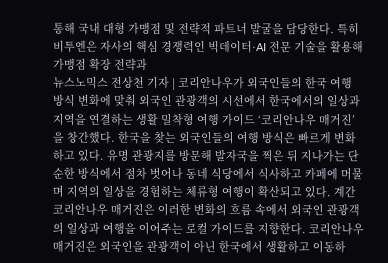통해 국내 대형 가맹점 및 전략적 파트너 발굴을 담당한다. 특히 비투엔은 자사의 핵심 경쟁력인 빅데이터·AI 전문 기술을 활용해 가맹점 확장 전략과
뉴스노믹스 전상천 기자 | 코리안나우가 외국인들의 한국 여행 방식 변화에 맞춰 외국인 관광객의 시선에서 한국에서의 일상과 지역을 연결하는 생활 밀착형 여행 가이드 ‘코리안나우 매거진’을 창간했다. 한국을 찾는 외국인들의 여행 방식은 빠르게 변화하고 있다. 유명 관광지를 방문해 발자국을 찍은 뒤 지나가는 단순한 방식에서 점차 벗어나 동네 식당에서 식사하고 카페에 머물며 지역의 일상을 경험하는 체류형 여행이 확산되고 있다. 계간 코리안나우 매거진은 이러한 변화의 흐름 속에서 외국인 관광객의 일상과 여행을 이어주는 로컬 가이드를 지향한다. 코리안나우 매거진은 외국인을 관광객이 아닌 한국에서 생활하고 이동하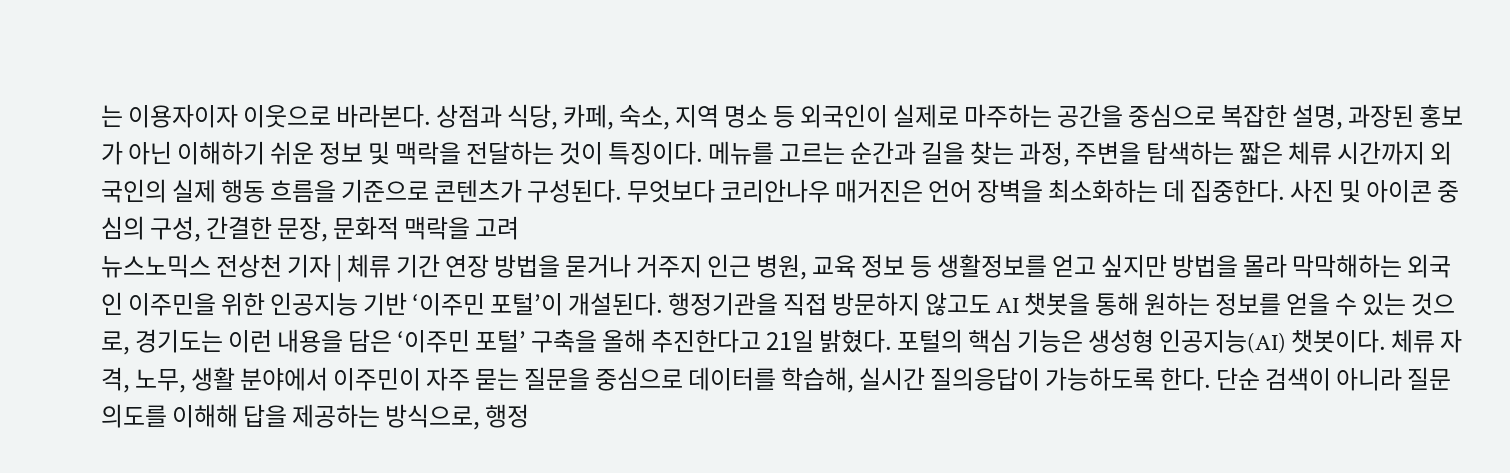는 이용자이자 이웃으로 바라본다. 상점과 식당, 카페, 숙소, 지역 명소 등 외국인이 실제로 마주하는 공간을 중심으로 복잡한 설명, 과장된 홍보가 아닌 이해하기 쉬운 정보 및 맥락을 전달하는 것이 특징이다. 메뉴를 고르는 순간과 길을 찾는 과정, 주변을 탐색하는 짧은 체류 시간까지 외국인의 실제 행동 흐름을 기준으로 콘텐츠가 구성된다. 무엇보다 코리안나우 매거진은 언어 장벽을 최소화하는 데 집중한다. 사진 및 아이콘 중심의 구성, 간결한 문장, 문화적 맥락을 고려
뉴스노믹스 전상천 기자 | 체류 기간 연장 방법을 묻거나 거주지 인근 병원, 교육 정보 등 생활정보를 얻고 싶지만 방법을 몰라 막막해하는 외국인 이주민을 위한 인공지능 기반 ‘이주민 포털’이 개설된다. 행정기관을 직접 방문하지 않고도 AI 챗봇을 통해 원하는 정보를 얻을 수 있는 것으로, 경기도는 이런 내용을 담은 ‘이주민 포털’ 구축을 올해 추진한다고 21일 밝혔다. 포털의 핵심 기능은 생성형 인공지능(AI) 챗봇이다. 체류 자격, 노무, 생활 분야에서 이주민이 자주 묻는 질문을 중심으로 데이터를 학습해, 실시간 질의응답이 가능하도록 한다. 단순 검색이 아니라 질문 의도를 이해해 답을 제공하는 방식으로, 행정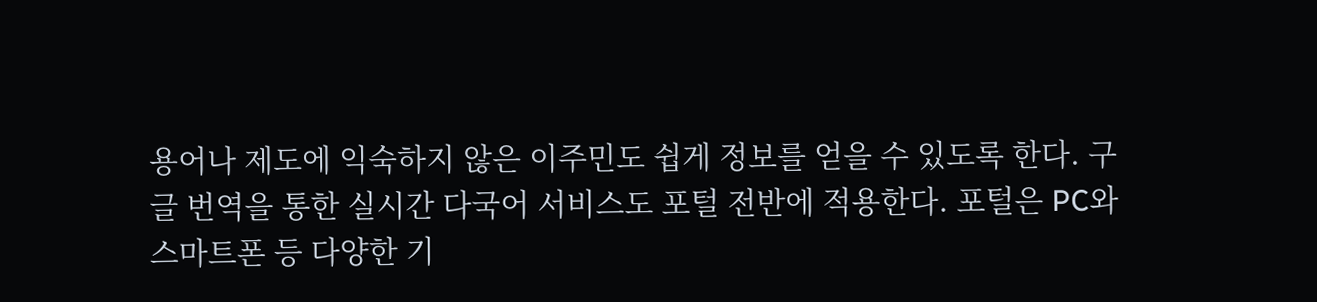용어나 제도에 익숙하지 않은 이주민도 쉽게 정보를 얻을 수 있도록 한다. 구글 번역을 통한 실시간 다국어 서비스도 포털 전반에 적용한다. 포털은 PC와 스마트폰 등 다양한 기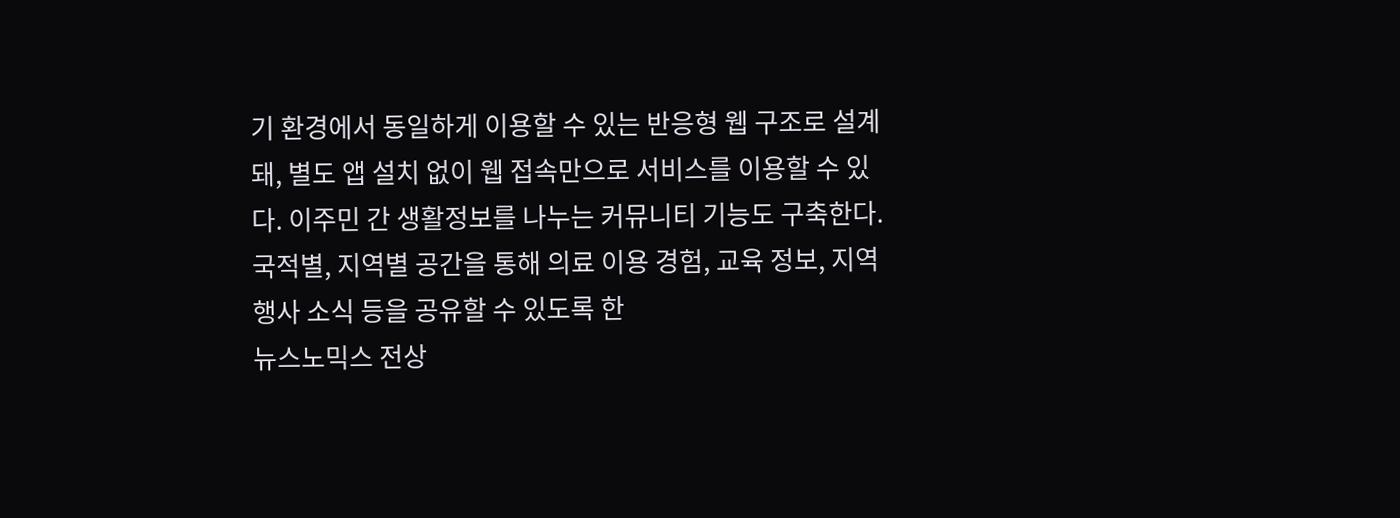기 환경에서 동일하게 이용할 수 있는 반응형 웹 구조로 설계돼, 별도 앱 설치 없이 웹 접속만으로 서비스를 이용할 수 있다. 이주민 간 생활정보를 나누는 커뮤니티 기능도 구축한다. 국적별, 지역별 공간을 통해 의료 이용 경험, 교육 정보, 지역 행사 소식 등을 공유할 수 있도록 한
뉴스노믹스 전상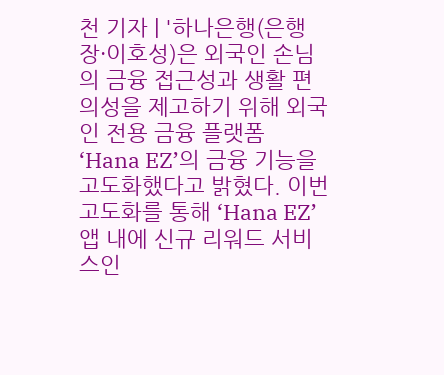천 기자 | '하나은행(은행장·이호성)은 외국인 손님의 금융 접근성과 생활 편의성을 제고하기 위해 외국인 전용 금융 플랫폼 ‘Hana EZ’의 금융 기능을 고도화했다고 밝혔다. 이번 고도화를 통해 ‘Hana EZ’ 앱 내에 신규 리워드 서비스인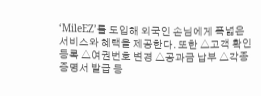‘MileEZ’를 도입해 외국인 손님에게 폭넓은 서비스와 혜택을 제공한다. 또한 △고객 확인 등록 △여권번호 변경 △공과금 납부 △각종 증명서 발급 등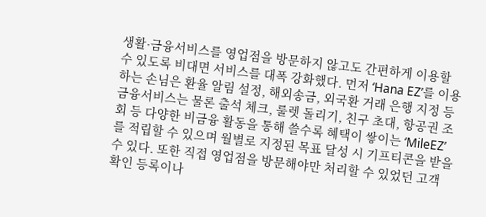생활·금융서비스를 영업점을 방문하지 않고도 간편하게 이용할 수 있도록 비대면 서비스를 대폭 강화했다. 먼저 ‘Hana EZ’를 이용하는 손님은 환율 알림 설정, 해외송금, 외국환 거래 은행 지정 등 금융서비스는 물론 출석 체크, 룰렛 돌리기, 친구 초대, 항공권 조회 등 다양한 비금융 활동을 통해 쓸수록 혜택이 쌓이는 ‘MileEZ’를 적립할 수 있으며 월별로 지정된 목표 달성 시 기프티콘을 받을 수 있다. 또한 직접 영업점을 방문해야만 처리할 수 있었던 고객 확인 등록이나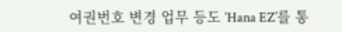여권번호 변경 업무 등도 ‘Hana EZ’를 통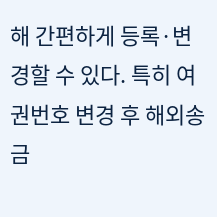해 간편하게 등록·변경할 수 있다. 특히 여권번호 변경 후 해외송금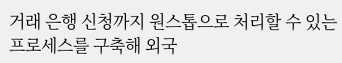거래 은행 신청까지 원스톱으로 처리할 수 있는 프로세스를 구축해 외국